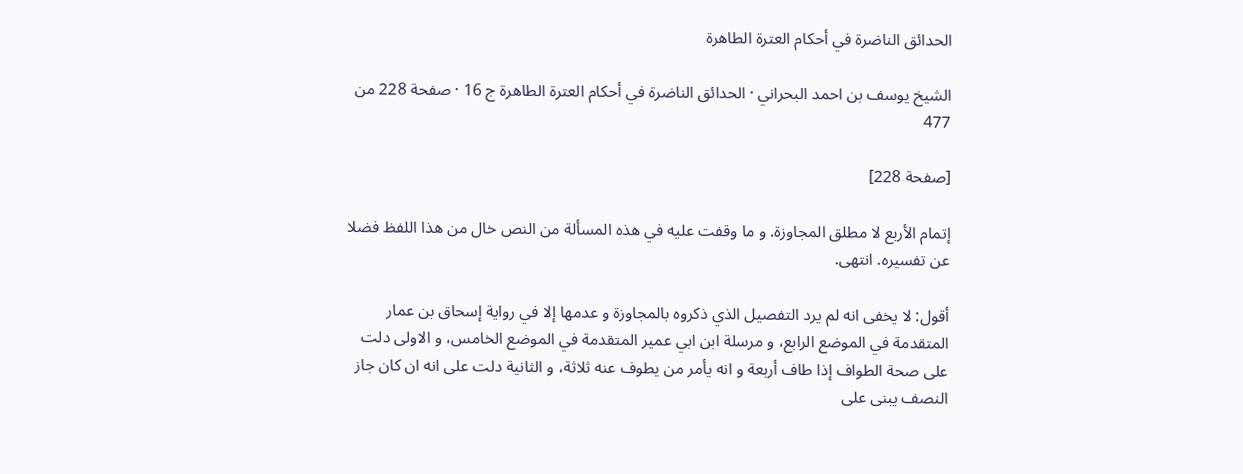الحدائق الناضرة في أحكام العترة الطاهرة

الشيخ يوسف بن احمد البحراني · الحدائق الناضرة في أحكام العترة الطاهرة ج 16 · صفحة 228 من 477

[صفحة 228]

إتمام الأربع لا مطلق المجاوزة. و ما وقفت عليه في هذه المسألة من النص خال من هذا اللفظ فضلا عن تفسيره. انتهى.

أقول: لا يخفى انه لم يرد التفصيل الذي ذكروه بالمجاوزة و عدمها إلا في رواية إسحاق بن عمار المتقدمة في الموضع الرابع، و مرسلة ابن ابي عمير المتقدمة في الموضع الخامس، و الاولى دلت على صحة الطواف إذا طاف أربعة و انه يأمر من يطوف عنه ثلاثة، و الثانية دلت على انه ان كان جاز النصف يبنى على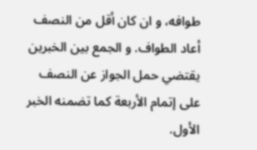طوافه، و ان كان أقل من النصف أعاد الطواف. و الجمع بين الخبرين يقتضي حمل الجواز عن النصف على إتمام الأربعة كما تضمنه الخبر الأول.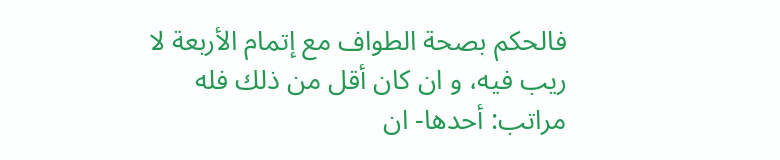فالحكم بصحة الطواف مع إتمام الأربعة لا ريب فيه، و ان كان أقل من ذلك فله مراتب: أحدها- ان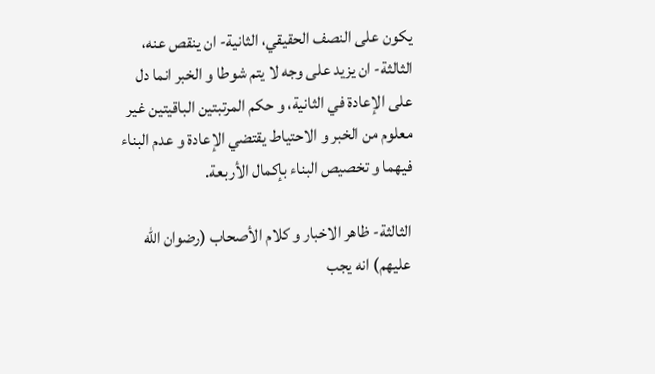يكون على النصف الحقيقي، الثانية- ان ينقص عنه، الثالثة- ان يزيد على وجه لا يتم شوطا و الخبر انما دل على الإعادة في الثانية، و حكم المرتبتين الباقيتين غير معلوم من الخبر و الاحتياط يقتضي الإعادة و عدم البناء فيهما و تخصيص البناء بإكمال الأربعة.

الثالثة- ظاهر الاخبار و كلام الأصحاب (رضوان الله عليهم) انه يجب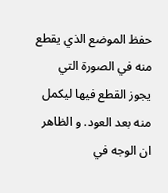حفظ الموضع الذي يقطع منه في الصورة التي يجوز القطع فيها ليكمل منه بعد العود. و الظاهر ان الوجه في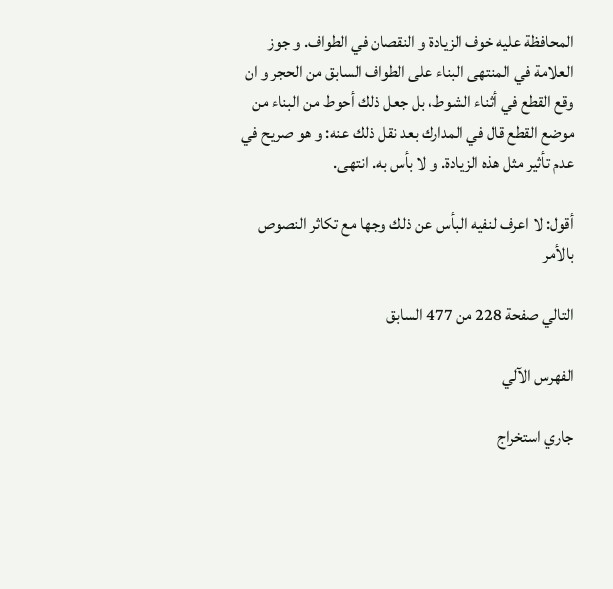المحافظة عليه خوف الزيادة و النقصان في الطواف. و جوز العلامة في المنتهى البناء على الطواف السابق من الحجر و ان وقع القطع في أثناء الشوط، بل جعل ذلك أحوط من البناء من موضع القطع قال في المدارك بعد نقل ذلك عنه: و هو صريح في عدم تأثير مثل هذه الزيادة. و لا بأس به. انتهى.

أقول: لا اعرف لنفيه البأس عن ذلك وجها مع تكاثر النصوص بالأمر

التالي صفحة 228 من 477 السابق

الفهرس الآلي

جاري استخراج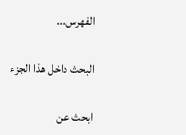الفهرس...

البحث داخل هذا الجزء

ابحث عن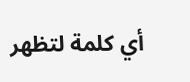أي كلمة لتظهر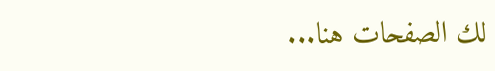لك الصفحات هنا...